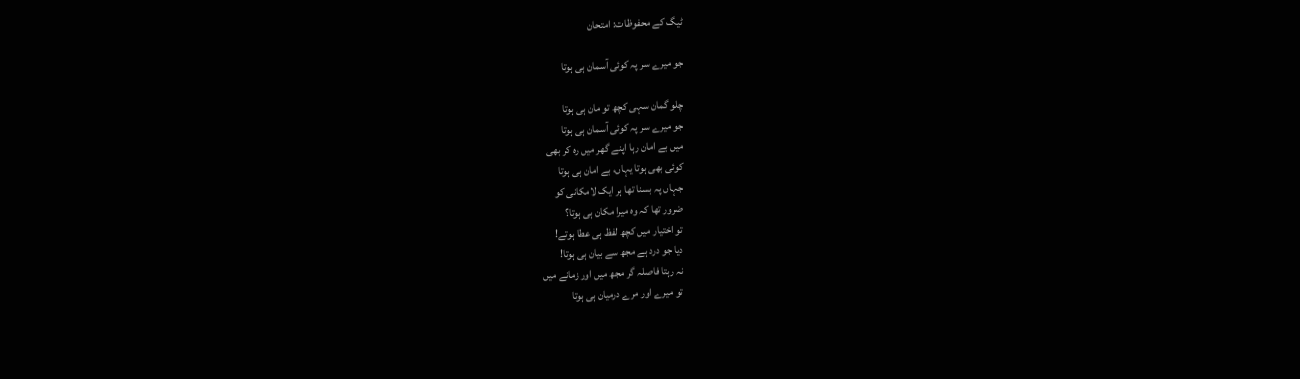ٹیگ کے محفوظات: امتحان

جو میرے سر پہ کوئی آسمان ہی ہوتا

چلو گمان سہی کچھ تو مان ہی ہوتا
جو میرے سر پہ کوئی آسمان ہی ہوتا
میں بے امان رہا اپنے گھر میں رہ کر بھی
کوئی بھی ہوتا یہاں، بے امان ہی ہوتا
جہاں پہ بسنا تھا ہر ایک لامکانی کو
ضرور تھا کہ وہ میرا مکان ہی ہوتا؟
تو اختیار میں کچھ لفظ ہی عطا ہوتے!
دیا جو درد ہے مجھ سے بیان ہی ہوتا!
نہ رہتا فاصلہ گر مجھ میں اور زمانے میں
تو میرے اور مرے درمیان ہی ہوتا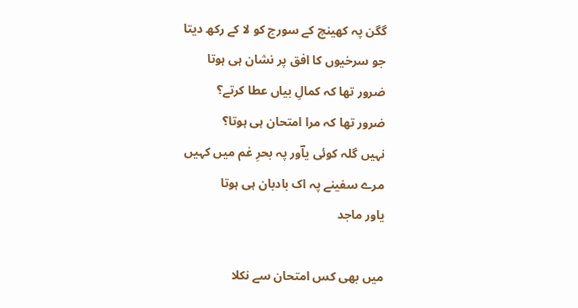گگن پہ کھینچ کے سورج کو لا کے رکھ دیتا
جو سرخیوں کا افق پر نشان ہی ہوتا
ضرور تھا کہ کمالِ بیاں عطا کرتے؟
ضرور تھا کہ مرا امتحان ہی ہوتا؟
نہیں گلہ کوئی یاؔور پہ بحرِ غم میں کہیں
مرے سفینے پہ اک بادبان ہی ہوتا
یاور ماجد

میں بھی کس امتحان سے نکلا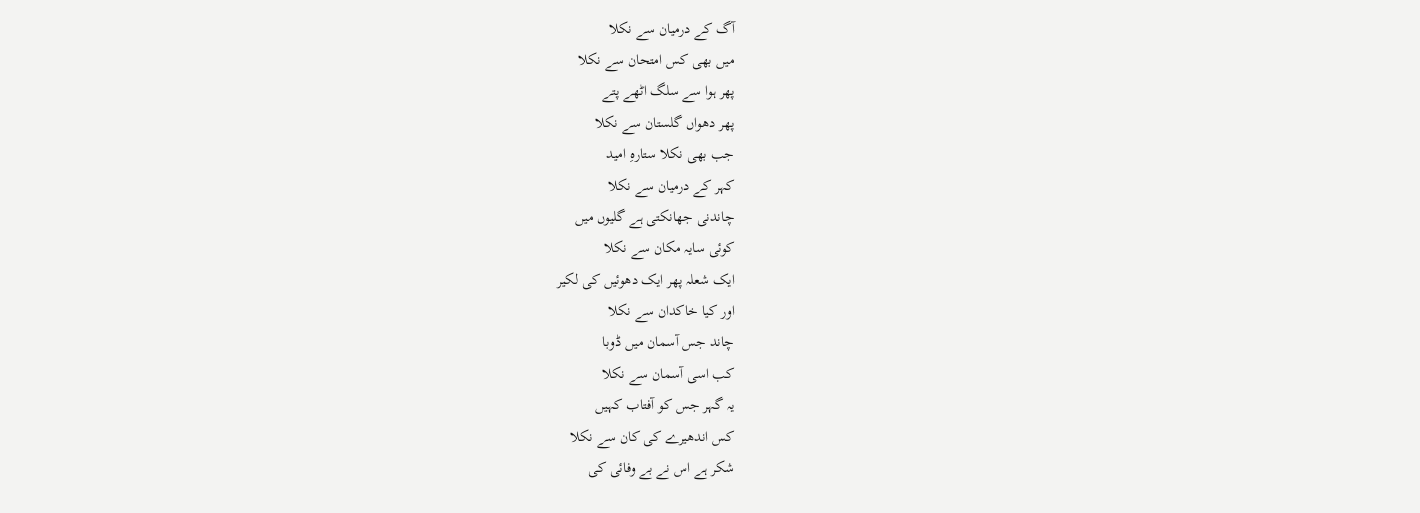آگ کے درمیان سے نکلا
میں بھی کس امتحان سے نکلا
پھر ہوا سے سلگ اٹھے پتے
پھر دھواں گلستان سے نکلا
جب بھی نکلا ستارہِ امید
کہر کے درمیان سے نکلا
چاندنی جھانکتی ہے گلیوں میں
کوئی سایہ مکان سے نکلا
ایک شعلہ پھر ایک دھوئیں کی لکیر
اور کیا خاکدان سے نکلا
چاند جس آسمان میں ڈوبا
کب اسی آسمان سے نکلا
یہ گہر جس کو آفتاب کہیں
کس اندھیرے کی کان سے نکلا
شکر ہے اس نے بے وفائی کی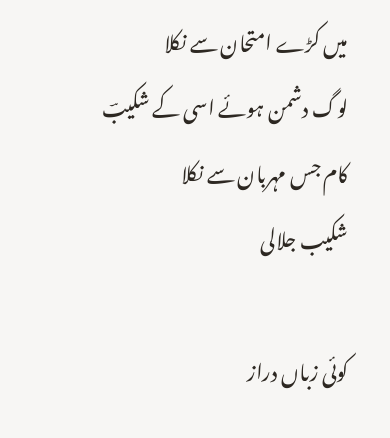میں کڑے امتحان سے نکلا
لوگ دشمن ہوئے اسی کے شکیبؔ
کام جس مہربان سے نکلا
شکیب جلالی

کوئی زباں دراز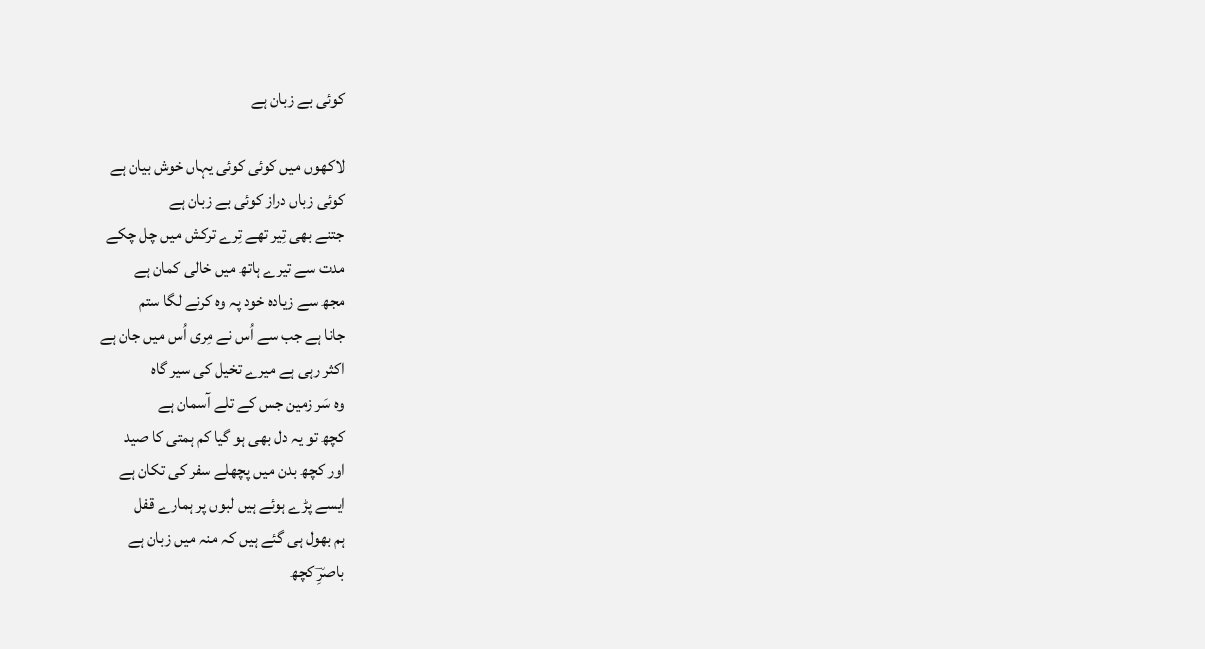کوئی بے زبان ہے

لاکھوں میں کوئی کوئی یہاں خوش بیان ہے
کوئی زباں دراز کوئی بے زبان ہے
جتنے بھی تِیر تھے تِرے ترکش میں چل چکے
مدت سے تیرے ہاتھ میں خالی کمان ہے
مجھ سے زیادہ خود پہ وہ کرنے لگا ستم
جانا ہے جب سے اُس نے مِری اُس میں جان ہے
اکثر رہی ہے میرے تخیل کی سیر گاہ
وہ سَر زمین جس کے تلے آسمان ہے
کچھ تو یہ دل بھی ہو گیا کم ہمتی کا صید
اور کچھ بدن میں پچھلے سفر کی تکان ہے
ایسے پڑے ہوئے ہیں لبوں پر ہمارے قفل
ہم بھول ہی گئے ہیں کہ منہ میں زبان ہے
باصرِؔ کچھ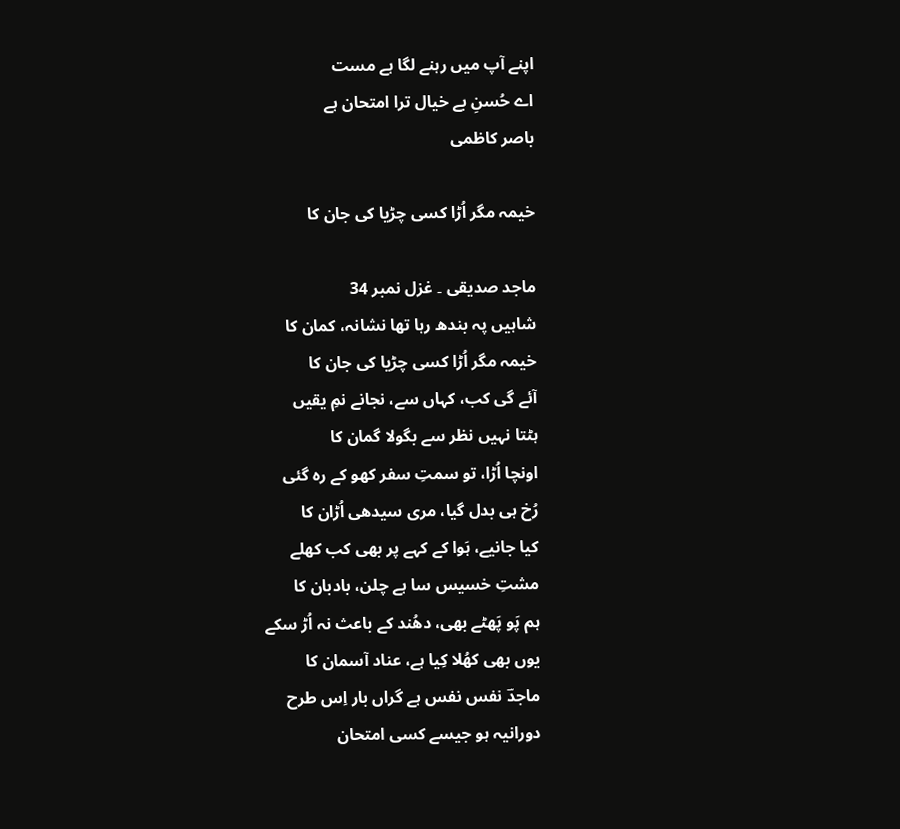اپنے آپ میں رہنے لگا ہے مست
اے حُسنِ بے خیال ترا امتحان ہے
باصر کاظمی

خیمہ مگر اُڑا کسی چڑیا کی جان کا

ماجد صدیقی ۔ غزل نمبر 34
شاہیں پہ بندھ رہا تھا نشانہ، کمان کا
خیمہ مگر اُڑا کسی چڑیا کی جان کا
آئے گی کب، کہاں سے، نجانے نمِ یقیں
ہٹتا نہیں نظر سے بگولا گمان کا
اونچا اُڑا، تو سمتِ سفر کھو کے رہ گئی
رُخ ہی بدل گیا، مری سیدھی اُڑان کا
کیا جانیے، ہَوا کے کہے پر بھی کب کھلے
مشتِ خسیس سا ہے چلن، بادبان کا
ہم پَو پَھٹے بھی، دھُند کے باعث نہ اُڑ سکے
یوں بھی کھُلا کِیا ہے، عناد آسمان کا
ماجدؔ نفس نفس ہے گراں بار اِس طرح
دورانیہ ہو جیسے کسی امتحان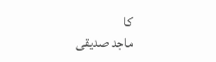کا
ماجد صدیقی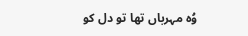وُہ مہرباں تھا تو دل کو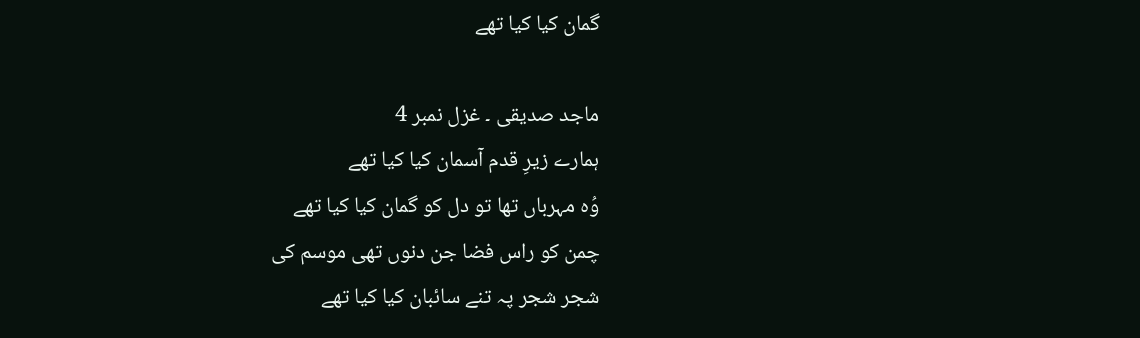گمان کیا کیا تھے

ماجد صدیقی ۔ غزل نمبر 4
ہمارے زیرِ قدم آسمان کیا کیا تھے
وُہ مہرباں تھا تو دل کو گمان کیا کیا تھے
چمن کو راس فضا جن دنوں تھی موسم کی
شجر شجر پہ تنے سائبان کیا کیا تھے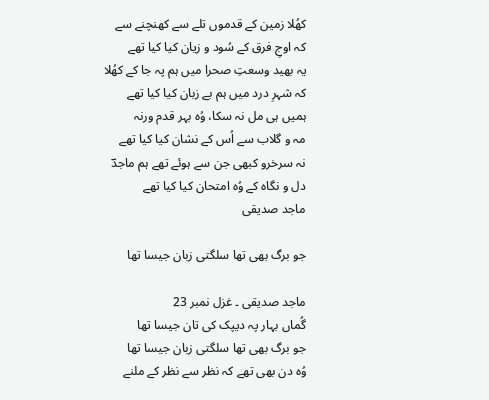کھُلا زمین کے قدموں تلے سے کھنچنے سے
کہ اوجِ فرق کے سُود و زیان کیا کیا تھے
یہ بھید وسعتِ صحرا میں ہم پہ جا کے کھُلا
کہ شہرِ درد میں ہم بے زبان کیا کیا تھے
ہمیں ہی مل نہ سکا، وُہ بہر قدم ورنہ
مہ و گلاب سے اُس کے نشان کیا کیا تھے
نہ سرخرو کبھی جن سے ہوئے تھے ہم ماجدؔ
دل و نگاہ کے وُہ امتحان کیا کیا تھے
ماجد صدیقی

جو برگ بھی تھا سلگتی زبان جیسا تھا

ماجد صدیقی ۔ غزل نمبر 23
گُماں بہار پہ دیپک کی تان جیسا تھا
جو برگ بھی تھا سلگتی زبان جیسا تھا
وُہ دن بھی تھے کہ نظر سے نظر کے ملنے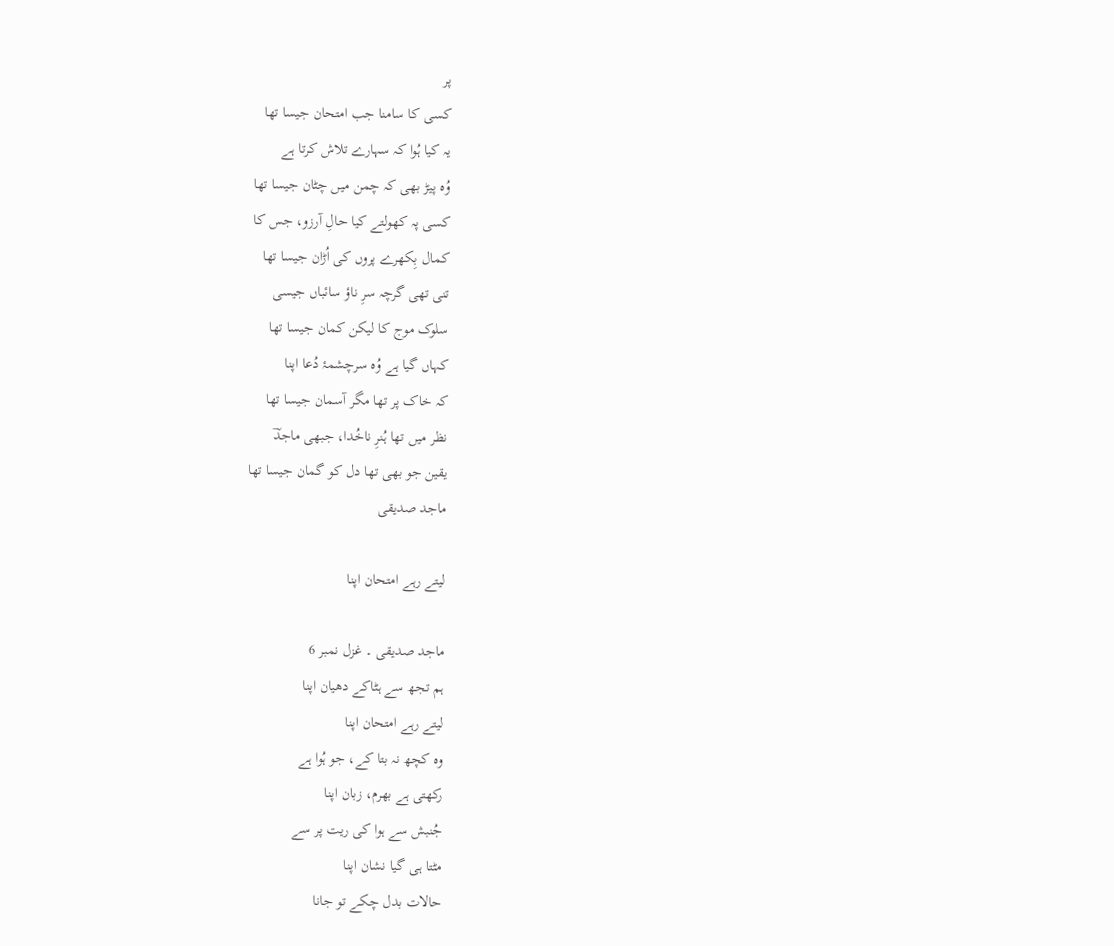پر
کسی کا سامنا جب امتحان جیسا تھا
یہ کیا ہُوا کہ سہارے تلاش کرتا ہے
وُہ پیڑ بھی کہ چمن میں چٹان جیسا تھا
کسی پہ کھولتے کیا حالِ آرزو، جس کا
کمال بِکھرے پروں کی اُڑان جیسا تھا
تنی تھی گرچہ سرِ ناؤ سائباں جیسی
سلوک موج کا لیکن کمان جیسا تھا
کہاں گیا ہے وُہ سرچشمۂ دُعا اپنا
کہ خاک پر تھا مگر آسمان جیسا تھا
نظر میں تھا ہُنرِ ناخُدا، جبھی ماجدؔ
یقین جو بھی تھا دل کو گمان جیسا تھا
ماجد صدیقی

لیتے رہے امتحان اپنا

ماجد صدیقی ۔ غزل نمبر 6
ہم تجھ سے ہٹاکے دھیان اپنا
لیتے رہے امتحان اپنا
وہ کچھ نہ بتا کے، جو ہُوا ہے
رکھتی ہے بھرم، زبان اپنا
جُنبش سے ہوا کی ریت پر سے
مٹتا ہی گیا نشان اپنا
حالات بدل چکے تو جانا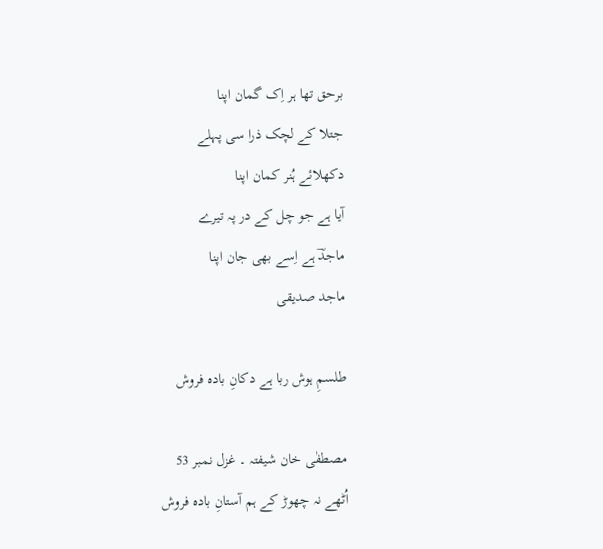برحق تھا ہر اِک گمان اپنا
جتلا کے لچک ذرا سی پہلے
دکھلائے ہُنر کمان اپنا
آیا ہے جو چل کے در پہ تیرے
ماجدؔ ہے اِسے بھی جان اپنا
ماجد صدیقی

طلسمِ ہوش ربا ہے دکانِ بادہ فروش

مصطفٰی خان شیفتہ ۔ غزل نمبر 53
اُٹھے نہ چھوڑ کے ہم آستانِ بادہ فروش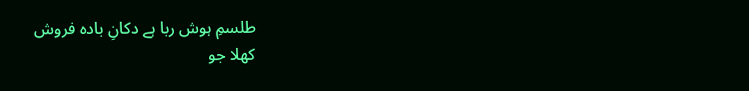طلسمِ ہوش ربا ہے دکانِ بادہ فروش
کھلا جو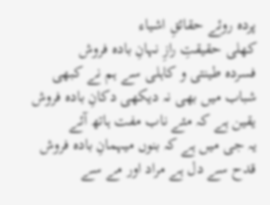پردہ روئے حقائقِ اشیاء
کھلی حقیقتِ رازِ نہانِ بادہ فروش
فسردہ طینتی و کاہلی سے ہم نے کبھی
شباب میں بھی نہ دیکھی دکانِ بادہ فروش
یقین ہے کہ مئے ناب مفت ہاتھ آئے
یہ جی میں ہے کہ بنوں میہمانِ بادہ فروش
قدح سے دل ہے مراد اور مے سے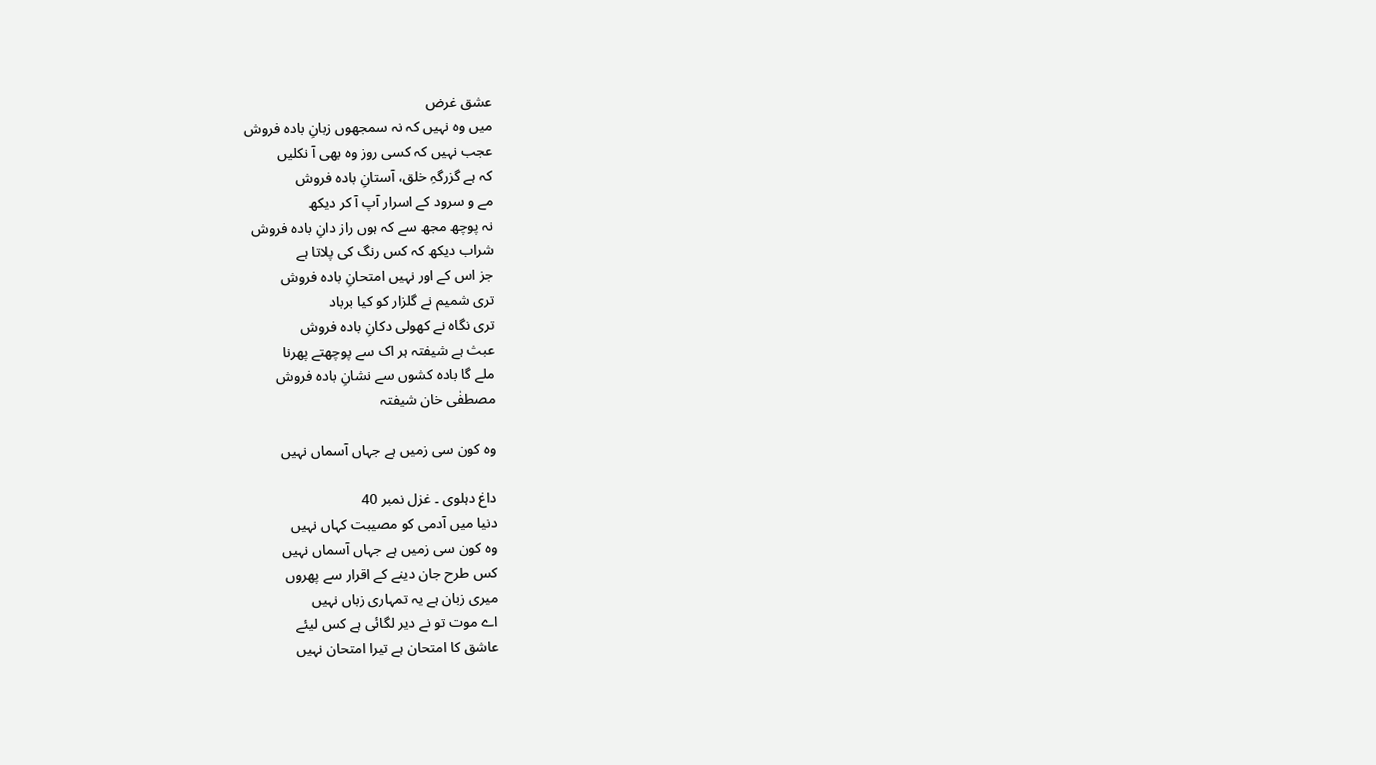عشق غرض
میں وہ نہیں کہ نہ سمجھوں زبانِ بادہ فروش
عجب نہیں کہ کسی روز وہ بھی آ نکلیں
کہ ہے گزرگہِ خلق، آستانِ بادہ فروش
مے و سرود کے اسرار آپ آ کر دیکھ
نہ پوچھ مجھ سے کہ ہوں راز دانِ بادہ فروش
شراب دیکھ کہ کس رنگ کی پلاتا ہے
جز اس کے اور نہیں امتحانِ بادہ فروش
تری شمیم نے گلزار کو کیا برباد
تری نگاہ نے کھولی دکانِ بادہ فروش
عبث ہے شیفتہ ہر اک سے پوچھتے پھرنا
ملے گا بادہ کشوں سے نشانِ بادہ فروش
مصطفٰی خان شیفتہ

وہ کون سی زمیں ہے جہاں آسماں نہیں

داغ دہلوی ۔ غزل نمبر 40
دنیا میں آدمی کو مصیبت کہاں‌ نہیں
وہ کون سی زمیں ہے جہاں آسماں نہیں
کس طرح جان دینے کے اقرار سے پھروں
میری زبان ہے یہ تمہاری زباں نہیں
اے موت تو نے دیر لگائی ہے کس لیئے
عاشق کا امتحان ہے تیرا امتحان نہیں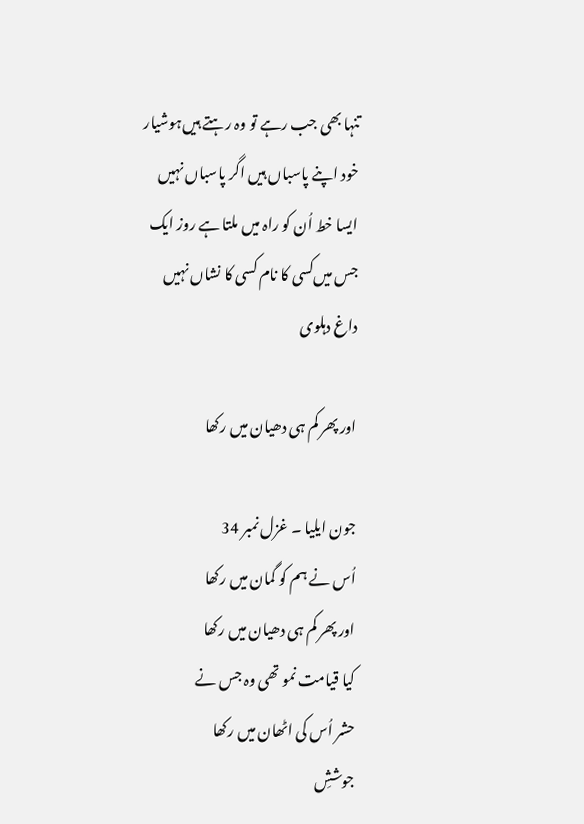تنہا بھی جب رہے تو وہ رہتے ہیں‌ہوشیار
خود اپنے پاسباں‌ ہیں اگر پاسباں نہیں
ایسا خط اُن کو راہ میں‌ ملتا ہے روز ایک
جس میں‌کسی کا نام کسی کا نشاں نہیں
داغ دہلوی

اور پھر کم ہی دھیان میں رکھا

جون ایلیا ۔ غزل نمبر 34
اُس نے ہم کو گمان میں رکھا
اور پھر کم ہی دھیان میں رکھا
کیا قیامت نمو تھی وہ جس نے
حشر اُس کی اٹھان میں رکھا
جوششِ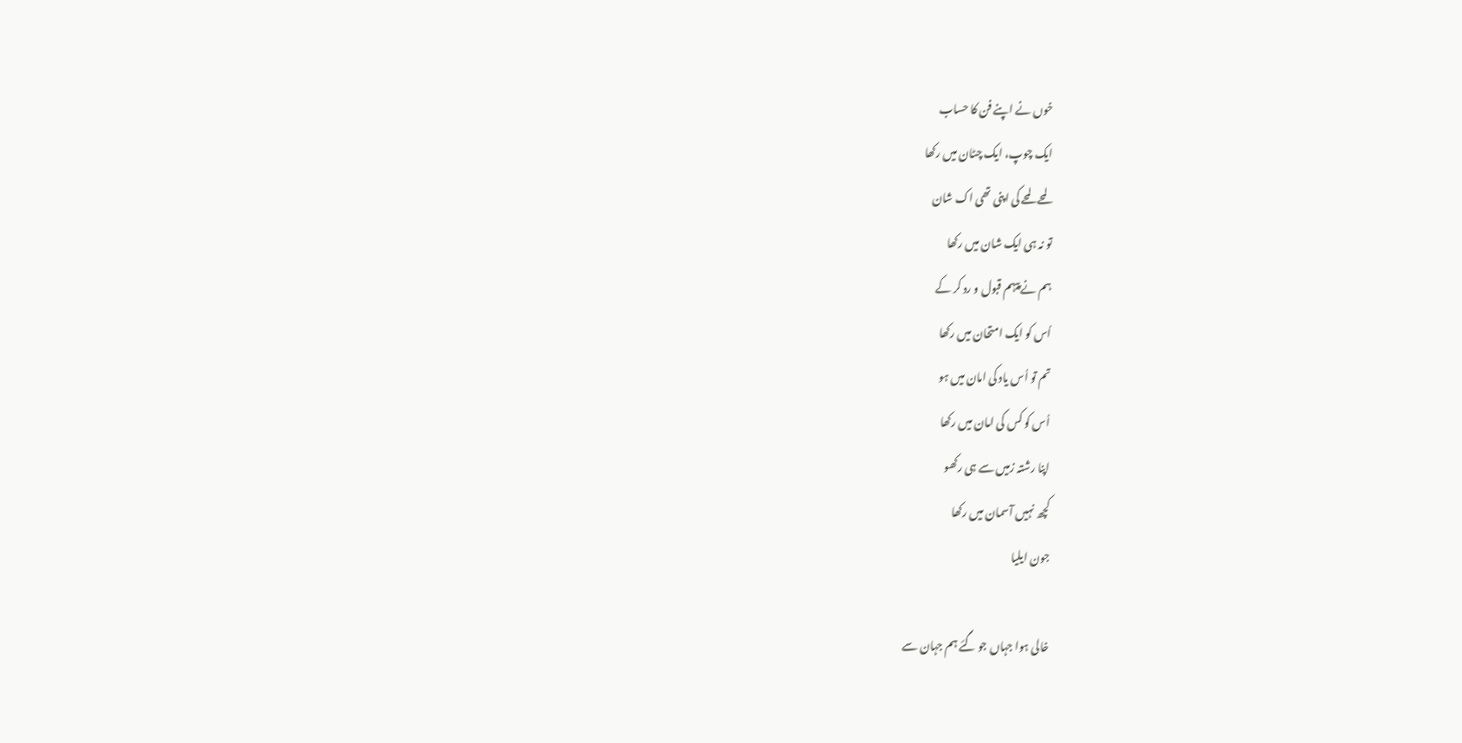خوں نے اپنے فن کا حساب
ایک چوپ، ایک چٹان میں رکھا
لمحے لمحے کی اپنی تھی اک شان
تو نہ ہی ایک شان میں رکھا
ہم نے پیہم قبول و رد کر کے
اُس کو ایک امتحان میں رکھا
تم تو اُس یاد کی امان میں ہو
اُس کو کس کی امان میں رکھا
اپنا رشتہ زمیں سے ہی رکھو
کچھ نہیں آسمان میں رکھا
جون ایلیا

خالی ہوا جہاں جو گئے ہم جہان سے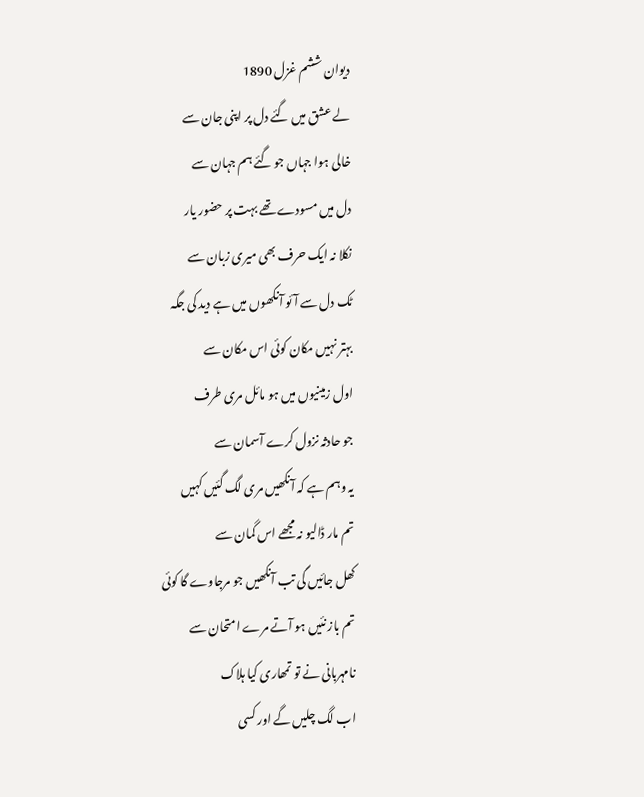دیوان ششم غزل 1890
لے عشق میں گئے دل پر اپنی جان سے
خالی ہوا جہاں جو گئے ہم جہان سے
دل میں مسودے تھے بہت پر حضور یار
نکلا نہ ایک حرف بھی میری زبان سے
ٹک دل سے آئو آنکھوں میں ہے دید کی جگہ
بہتر نہیں مکان کوئی اس مکان سے
اول زمینیوں میں ہو مائل مری طرف
جو حادثہ نزول کرے آسمان سے
یہ وہم ہے کہ آنکھیں مری لگ گئیں کہیں
تم مار ڈالیو نہ مجھے اس گمان سے
کھل جائیں گی تب آنکھیں جو مرجاوے گا کوئی
تم باز نئیں ہو آتے مرے امتحان سے
نامہربانی نے تو تمھاری کیا ہلاک
اب لگ چلیں گے اور کسی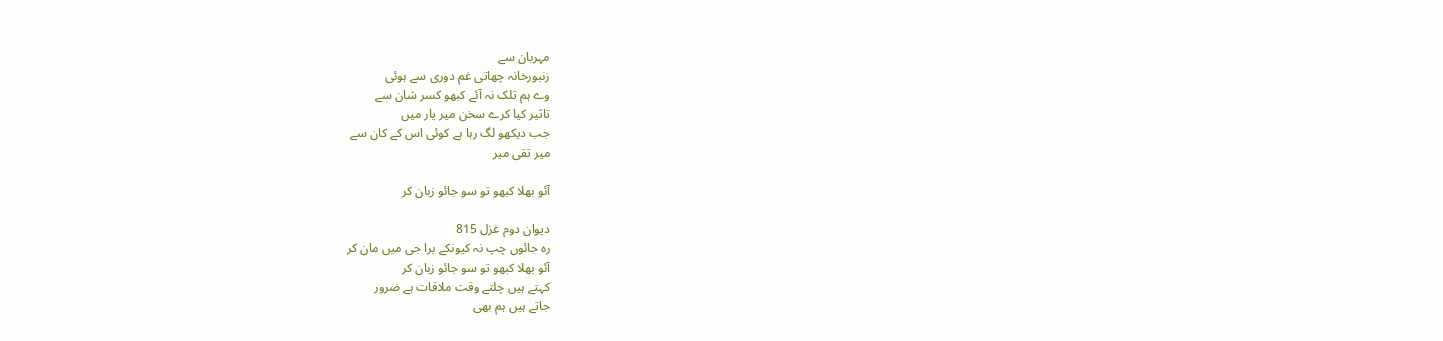مہربان سے
زنبورخانہ چھاتی غم دوری سے ہوئی
وے ہم تلک نہ آئے کبھو کسر شان سے
تاثیر کیا کرے سخن میر یار میں
جب دیکھو لگ رہا ہے کوئی اس کے کان سے
میر تقی میر

آئو بھلا کبھو تو سو جائو زبان کر

دیوان دوم غزل 815
رہ جائوں چپ نہ کیونکے برا جی میں مان کر
آئو بھلا کبھو تو سو جائو زبان کر
کہتے ہیں چلتے وقت ملاقات ہے ضرور
جاتے ہیں ہم بھی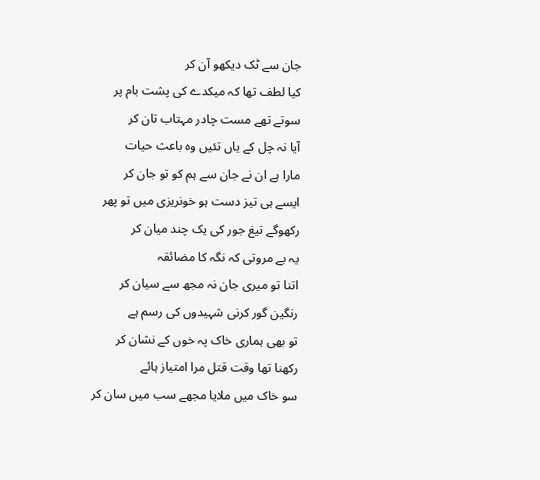جان سے ٹک دیکھو آن کر
کیا لطف تھا کہ میکدے کی پشت بام پر
سوتے تھے مست چادر مہتاب تان کر
آیا نہ چل کے یاں تئیں وہ باعث حیات
مارا ہے ان نے جان سے ہم کو تو جان کر
ایسے ہی تیز دست ہو خونریزی میں تو پھر
رکھوگے تیغ جور کی یک چند میان کر
یہ بے مروتی کہ نگہ کا مضائقہ
اتنا تو میری جان نہ مجھ سے سیان کر
رنگین گور کرنی شہیدوں کی رسم ہے
تو بھی ہماری خاک پہ خوں کے نشان کر
رکھنا تھا وقت قتل مرا امتیاز ہائے
سو خاک میں ملایا مجھے سب میں سان کر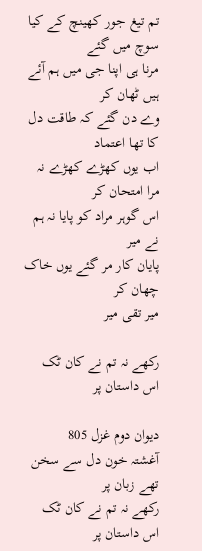تم تیغ جور کھینچ کے کیا سوچ میں گئے
مرنا ہی اپنا جی میں ہم آئے ہیں ٹھان کر
وے دن گئے کہ طاقت دل کا تھا اعتماد
اب یوں کھڑے کھڑے نہ مرا امتحان کر
اس گوہر مراد کو پایا نہ ہم نے میر
پایان کار مر گئے یوں خاک چھان کر
میر تقی میر

رکھے نہ تم نے کان ٹک اس داستان پر

دیوان دوم غزل 805
آغشتہ خون دل سے سخن تھے زبان پر
رکھے نہ تم نے کان ٹک اس داستان پر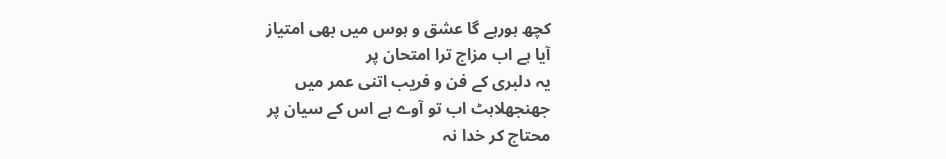کچھ ہورہے گا عشق و ہوس میں بھی امتیاز
آیا ہے اب مزاج ترا امتحان پر
یہ دلبری کے فن و فریب اتنی عمر میں
جھنجھلاہٹ اب تو آوے ہے اس کے سیان پر
محتاج کر خدا نہ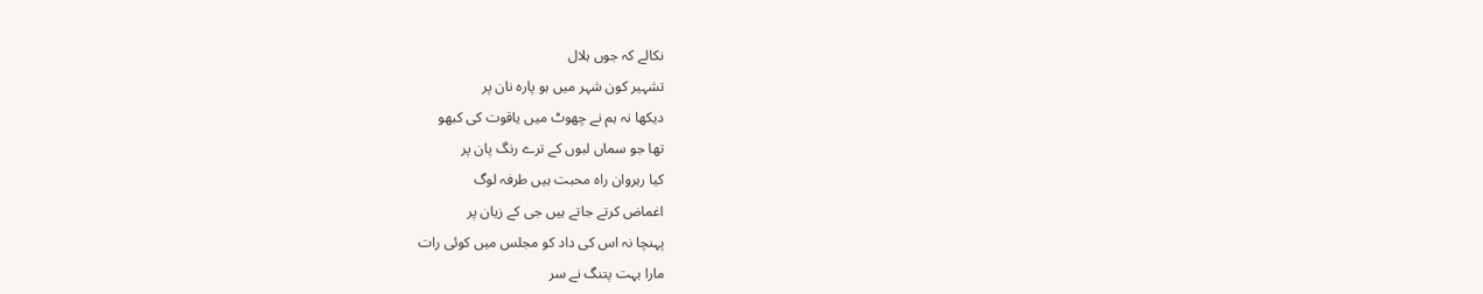نکالے کہ جوں ہلال
تشہیر کون شہر میں ہو پارہ نان پر
دیکھا نہ ہم نے چھوٹ میں یاقوت کی کبھو
تھا جو سماں لبوں کے ترے رنگ پان پر
کیا رہروان راہ محبت ہیں طرفہ لوگ
اغماض کرتے جاتے ہیں جی کے زیان پر
پہنچا نہ اس کی داد کو مجلس میں کوئی رات
مارا بہت پتنگ نے سر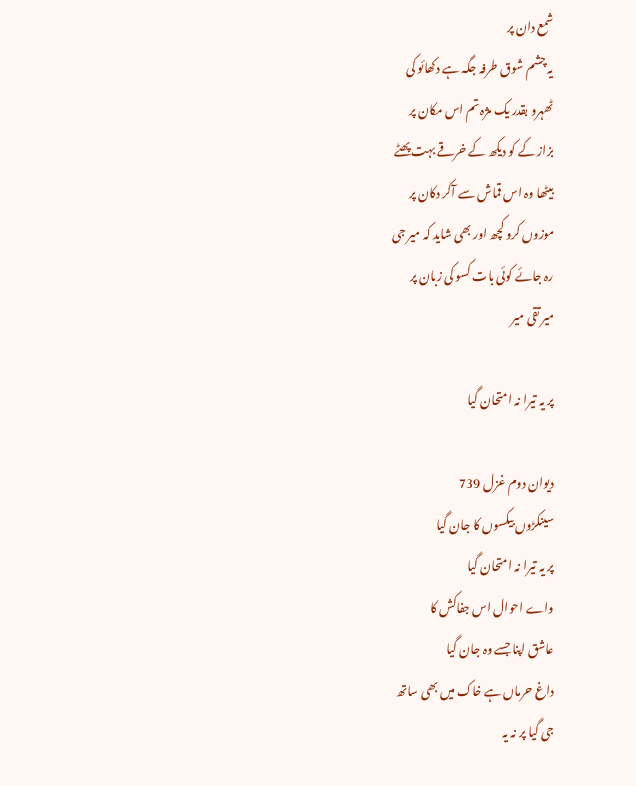شمع دان پر
یہ چشم شوق طرفہ جگہ ہے دکھائو کی
ٹھہرو بقدر یک مژہ تم اس مکان پر
بزاز کے کو دیکھ کے خرقے بہت پھٹے
بیٹھا وہ اس قماش سے آکر دکان پر
موزوں کرو کچھ اور بھی شاید کہ میر جی
رہ جائے کوئی بات کسو کی زبان پر
میر تقی میر

پر یہ تیرا نہ امتحان گیا

دیوان دوم غزل 739
سینکڑوں بیکسوں کا جان گیا
پر یہ تیرا نہ امتحان گیا
واے احوال اس جفاکش کا
عاشق اپنا جسے وہ جان گیا
داغ حرماں ہے خاک میں بھی ساتھ
جی گیا پر نہ یہ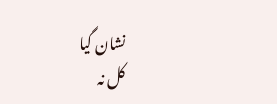نشان گیا
کل نہ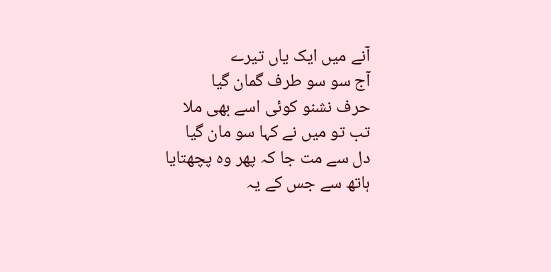آنے میں ایک یاں تیرے
آج سو سو طرف گمان گیا
حرف نشنو کوئی اسے بھی ملا
تب تو میں نے کہا سو مان گیا
دل سے مت جا کہ پھر وہ پچھتایا
ہاتھ سے جس کے یہ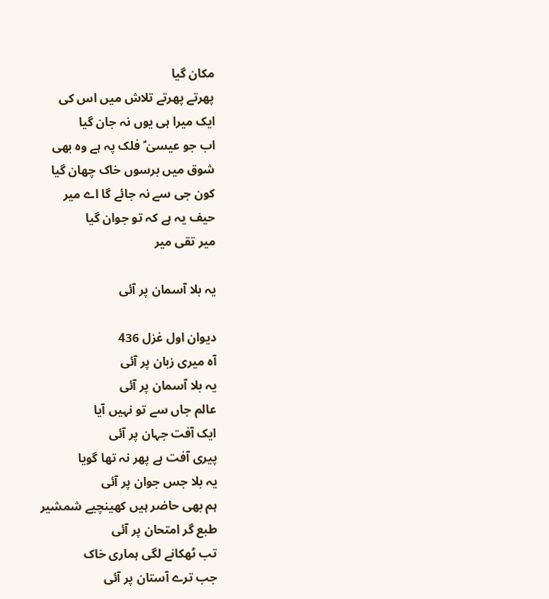مکان گیا
پھرتے پھرتے تلاش میں اس کی
ایک میرا ہی یوں نہ جان گیا
اب جو عیسیٰ ؑ فلک پہ ہے وہ بھی
شوق میں برسوں خاک چھان گیا
کون جی سے نہ جائے گا اے میر
حیف یہ ہے کہ تو جوان گیا
میر تقی میر

یہ بلا آسمان پر آئی

دیوان اول غزل 436
آہ میری زبان پر آئی
یہ بلا آسمان پر آئی
عالم جاں سے تو نہیں آیا
ایک آفت جہان پر آئی
پیری آفت ہے پھر نہ تھا گویا
یہ بلا جس جوان پر آئی
ہم بھی حاضر ہیں کھینچیے شمشیر
طبع گر امتحان پر آئی
تب ٹھکانے لگی ہماری خاک
جب ترے آستان پر آئی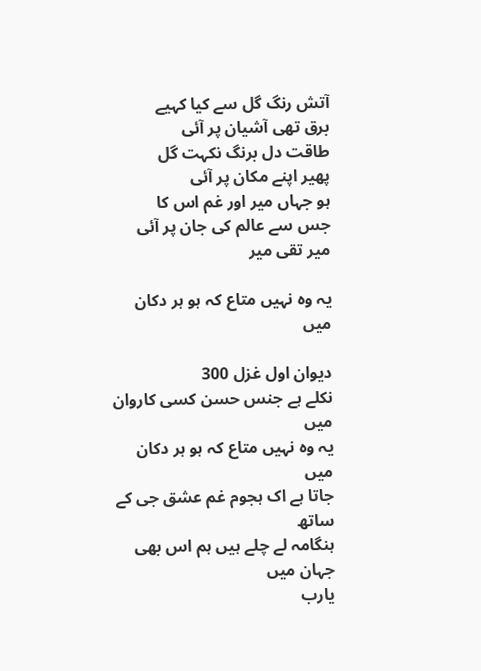آتش رنگ گل سے کیا کہیے
برق تھی آشیان پر آئی
طاقت دل برنگ نکہت گل
پھیر اپنے مکان پر آئی
ہو جہاں میر اور غم اس کا
جس سے عالم کی جان پر آئی
میر تقی میر

یہ وہ نہیں متاع کہ ہو ہر دکان میں

دیوان اول غزل 300
نکلے ہے جنس حسن کسی کاروان میں
یہ وہ نہیں متاع کہ ہو ہر دکان میں
جاتا ہے اک ہجوم غم عشق جی کے ساتھ
ہنگامہ لے چلے ہیں ہم اس بھی جہان میں
یارب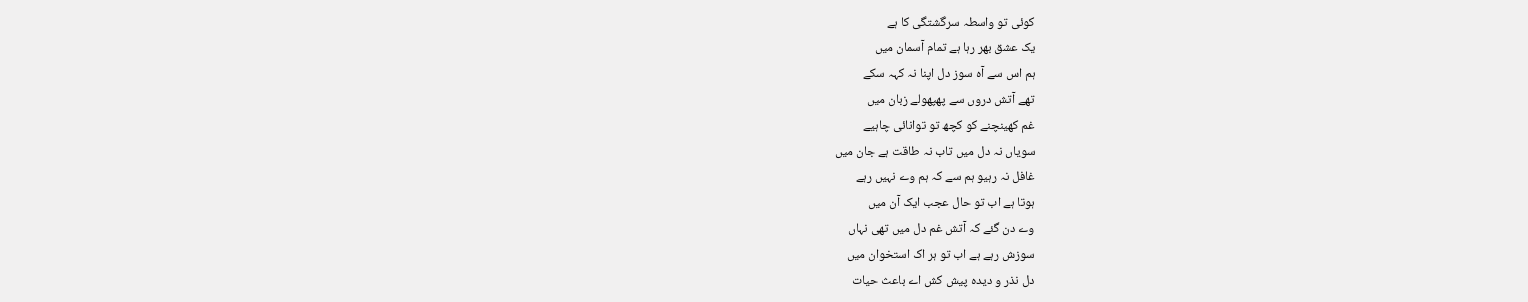کوئی تو واسطہ سرگشتگی کا ہے
یک عشق بھر رہا ہے تمام آسمان میں
ہم اس سے آہ سوز دل اپنا نہ کہہ سکے
تھے آتش دروں سے پھپھولے زبان میں
غم کھینچنے کو کچھ تو توانائی چاہیے
سویاں نہ دل میں تاب نہ طاقت ہے جان میں
غافل نہ رہیو ہم سے کہ ہم وے نہیں رہے
ہوتا ہے اب تو حال عجب ایک آن میں
وے دن گئے کہ آتش غم دل میں تھی نہاں
سوزش رہے ہے اب تو ہر اک استخوان میں
دل نذر و دیدہ پیش کش اے باعث حیات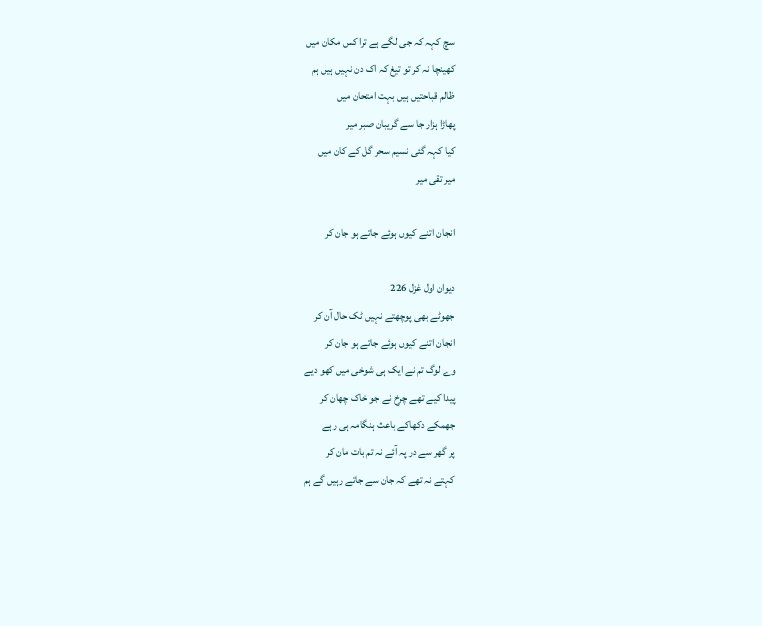سچ کہہ کہ جی لگے ہے ترا کس مکان میں
کھینچا نہ کر تو تیغ کہ اک دن نہیں ہیں ہم
ظالم قباحتیں ہیں بہت امتحان میں
پھاڑا ہزار جا سے گریبان صبر میر
کیا کہہ گئی نسیم سحر گل کے کان میں
میر تقی میر

انجان اتنے کیوں ہوئے جاتے ہو جان کر

دیوان اول غزل 226
جھوٹے بھی پوچھتے نہیں ٹک حال آن کر
انجان اتنے کیوں ہوئے جاتے ہو جان کر
وے لوگ تم نے ایک ہی شوخی میں کھو دیے
پیدا کیے تھے چرخ نے جو خاک چھان کر
جھمکے دکھاکے باعث ہنگامہ ہی رہے
پر گھر سے در پہ آئے نہ تم بات مان کر
کہتے نہ تھے کہ جان سے جاتے رہیں گے ہم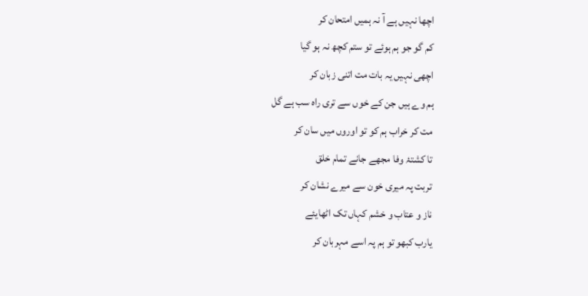اچھا نہیں ہے آ نہ ہمیں امتحان کر
کم گو جو ہم ہوئے تو ستم کچھ نہ ہو گیا
اچھی نہیں یہ بات مت اتنی زبان کر
ہم وے ہیں جن کے خوں سے تری راہ سب ہے گل
مت کر خراب ہم کو تو اوروں میں سان کر
تا کشتۂ وفا مجھے جانے تمام خلق
تربت پہ میری خون سے میرے نشان کر
ناز و عتاب و خشم کہاں تک اٹھایئے
یارب کبھو تو ہم پہ اسے مہربان کر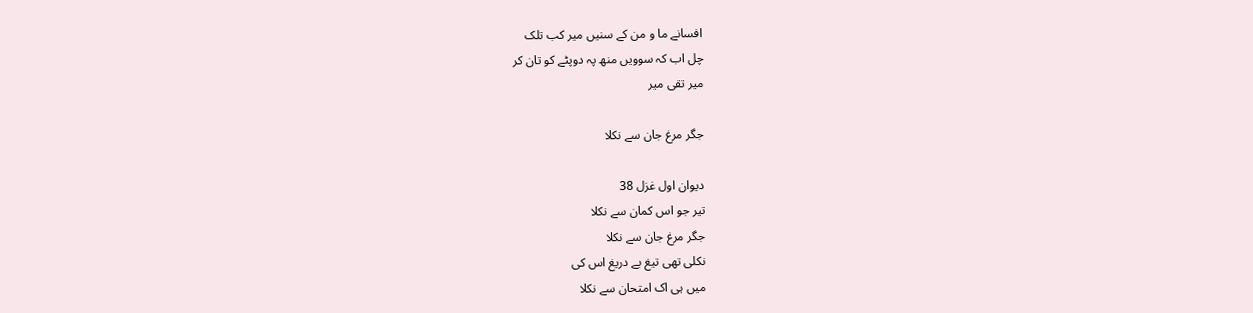افسانے ما و من کے سنیں میر کب تلک
چل اب کہ سوویں منھ پہ دوپٹے کو تان کر
میر تقی میر

جگر مرغ جان سے نکلا

دیوان اول غزل 38
تیر جو اس کمان سے نکلا
جگر مرغ جان سے نکلا
نکلی تھی تیغ بے دریغ اس کی
میں ہی اک امتحان سے نکلا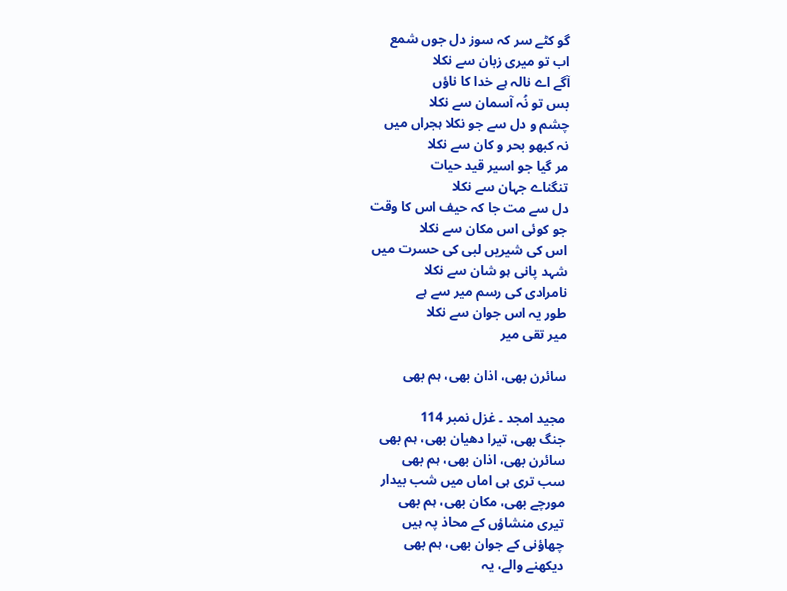گو کٹے سر کہ سوز دل جوں شمع
اب تو میری زبان سے نکلا
آگے اے نالہ ہے خدا کا ناؤں
بس تو نُہ آسمان سے نکلا
چشم و دل سے جو نکلا ہجراں میں
نہ کبھو بحر و کان سے نکلا
مر گیا جو اسیر قید حیات
تنگناے جہان سے نکلا
دل سے مت جا کہ حیف اس کا وقت
جو کوئی اس مکان سے نکلا
اس کی شیریں لبی کی حسرت میں
شہد پانی ہو شان سے نکلا
نامرادی کی رسم میر سے ہے
طور یہ اس جوان سے نکلا
میر تقی میر

سائرن بھی، اذان بھی، ہم بھی

مجید امجد ۔ غزل نمبر 114
جنگ بھی، تیرا دھیان بھی، ہم بھی
سائرن بھی، اذان بھی، ہم بھی
سب تری ہی اماں میں شب بیدار
مورچے بھی، مکان بھی، ہم بھی
تیری منشاؤں کے محاذ پہ ہیں
چھاؤنی کے جوان بھی، ہم بھی
دیکھنے والے، یہ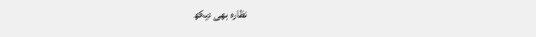نظارہ بھی دیکھ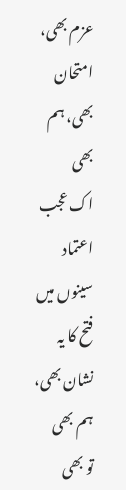عزم بھی، امتحان بھی، ہم بھی
اک عجب اعتماد سینوں میں
فتح کا یہ نشان بھی، ہم بھی
تو بھی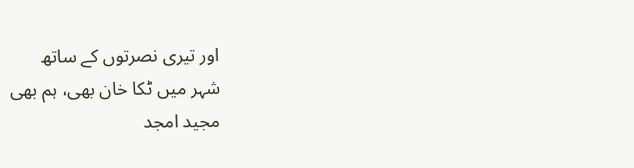اور تیری نصرتوں کے ساتھ
شہر میں ٹکا خان بھی، ہم بھی
مجید امجد